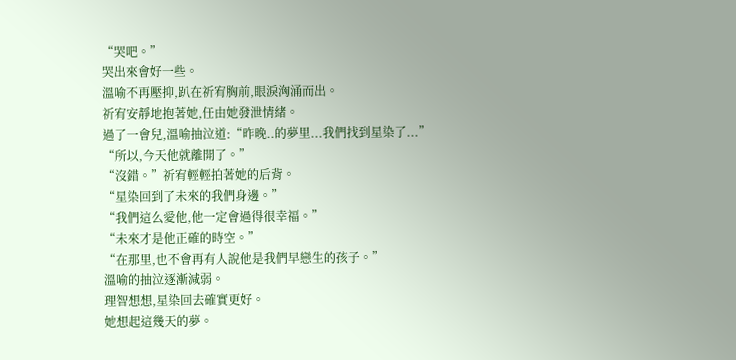“哭吧。”
哭出來會好一些。
溫喻不再壓抑,趴在祈宥胸前,眼淚洶涌而出。
祈宥安靜地抱著她,任由她發泄情緒。
過了一會兒,溫喻抽泣道:“昨晚..的夢里...我們找到星染了...”
“所以,今天他就離開了。”
“沒錯。”祈宥輕輕拍著她的后背。
“星染回到了未來的我們身邊。”
“我們這么愛他,他一定會過得很幸福。”
“未來才是他正確的時空。”
“在那里,也不會再有人說他是我們早戀生的孩子。”
溫喻的抽泣逐漸減弱。
理智想想,星染回去確實更好。
她想起這幾天的夢。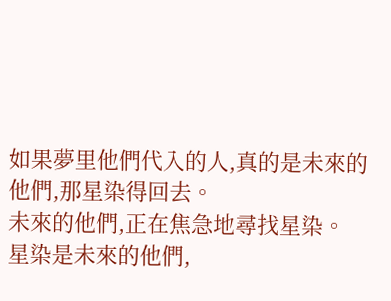如果夢里他們代入的人,真的是未來的他們,那星染得回去。
未來的他們,正在焦急地尋找星染。
星染是未來的他們,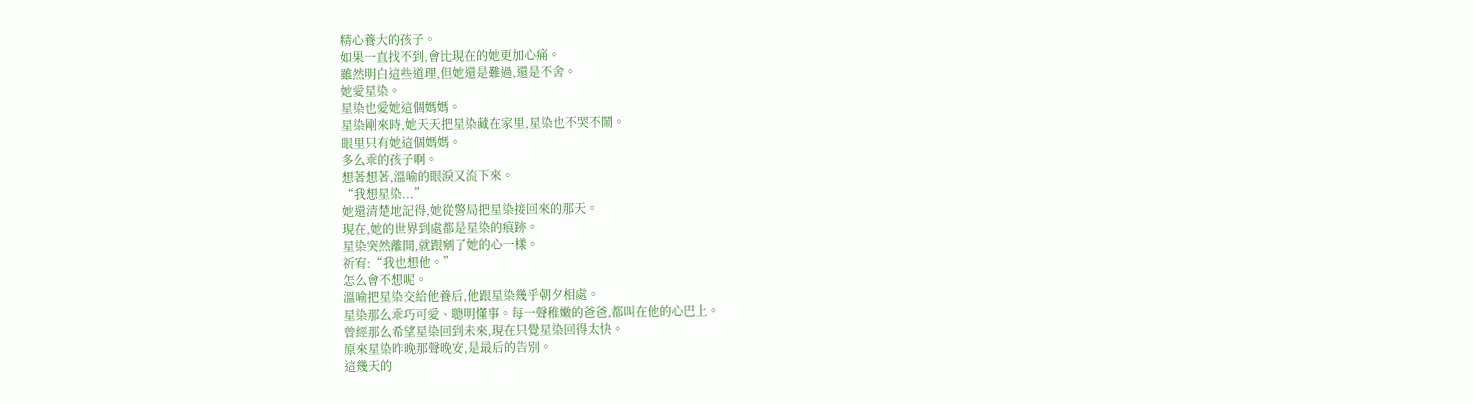精心養大的孩子。
如果一直找不到,會比現在的她更加心痛。
雖然明白這些道理,但她還是難過,還是不舍。
她愛星染。
星染也愛她這個媽媽。
星染剛來時,她天天把星染藏在家里,星染也不哭不鬧。
眼里只有她這個媽媽。
多么乖的孩子啊。
想著想著,溫喻的眼淚又流下來。
“我想星染...”
她還清楚地記得,她從警局把星染接回來的那天。
現在,她的世界到處都是星染的痕跡。
星染突然離開,就跟剜了她的心一樣。
祈宥:“我也想他。”
怎么會不想呢。
溫喻把星染交給他養后,他跟星染幾乎朝夕相處。
星染那么乖巧可愛、聰明懂事。每一聲稚嫩的爸爸,都叫在他的心巴上。
曾經那么希望星染回到未來,現在只覺星染回得太快。
原來星染昨晚那聲晚安,是最后的告別。
這幾天的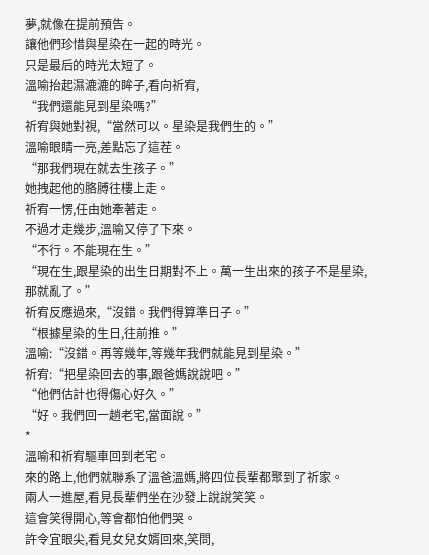夢,就像在提前預告。
讓他們珍惜與星染在一起的時光。
只是最后的時光太短了。
溫喻抬起濕漉漉的眸子,看向祈宥,
“我們還能見到星染嗎?”
祈宥與她對視,“當然可以。星染是我們生的。”
溫喻眼睛一亮,差點忘了這茬。
“那我們現在就去生孩子。”
她拽起他的胳膊往樓上走。
祈宥一愣,任由她牽著走。
不過才走幾步,溫喻又停了下來。
“不行。不能現在生。”
“現在生,跟星染的出生日期對不上。萬一生出來的孩子不是星染,那就亂了。”
祈宥反應過來,“沒錯。我們得算準日子。”
“根據星染的生日,往前推。”
溫喻:“沒錯。再等幾年,等幾年我們就能見到星染。”
祈宥:“把星染回去的事,跟爸媽說說吧。”
“他們估計也得傷心好久。”
“好。我們回一趟老宅,當面說。”
*
溫喻和祈宥驅車回到老宅。
來的路上,他們就聯系了溫爸溫媽,將四位長輩都聚到了祈家。
兩人一進屋,看見長輩們坐在沙發上說說笑笑。
這會笑得開心,等會都怕他們哭。
許令宜眼尖,看見女兒女婿回來,笑問,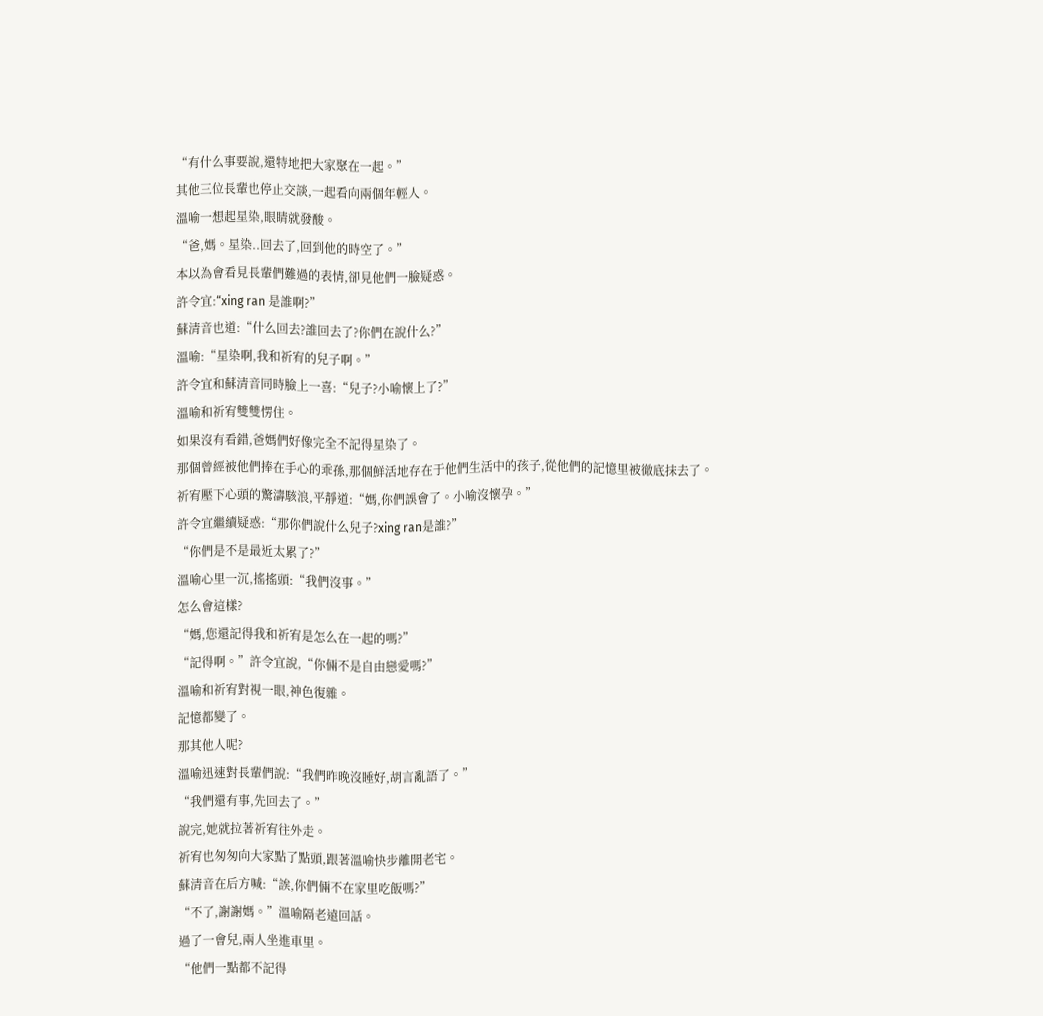“有什么事要說,還特地把大家聚在一起。”
其他三位長輩也停止交談,一起看向兩個年輕人。
溫喻一想起星染,眼睛就發酸。
“爸,媽。星染..回去了,回到他的時空了。”
本以為會看見長輩們難過的表情,卻見他們一臉疑惑。
許令宜:“xing ran 是誰啊?”
蘇清音也道:“什么回去?誰回去了?你們在說什么?”
溫喻:“星染啊,我和祈宥的兒子啊。”
許令宜和蘇清音同時臉上一喜:“兒子?小喻懷上了?”
溫喻和祈宥雙雙愣住。
如果沒有看錯,爸媽們好像完全不記得星染了。
那個曾經被他們捧在手心的乖孫,那個鮮活地存在于他們生活中的孩子,從他們的記憶里被徹底抹去了。
祈宥壓下心頭的驚濤駭浪,平靜道:“媽,你們誤會了。小喻沒懷孕。”
許令宜繼續疑惑:“那你們說什么兒子?xing ran是誰?”
“你們是不是最近太累了?”
溫喻心里一沉,搖搖頭:“我們沒事。”
怎么會這樣?
“媽,您還記得我和祈宥是怎么在一起的嗎?”
“記得啊。”許令宜說,“你倆不是自由戀愛嗎?”
溫喻和祈宥對視一眼,神色復雜。
記憶都變了。
那其他人呢?
溫喻迅速對長輩們說:“我們昨晚沒睡好,胡言亂語了。”
“我們還有事,先回去了。”
說完,她就拉著祈宥往外走。
祈宥也匆匆向大家點了點頭,跟著溫喻快步離開老宅。
蘇清音在后方喊:“誒,你們倆不在家里吃飯嗎?”
“不了,謝謝媽。”溫喻隔老遠回話。
過了一會兒,兩人坐進車里。
“他們一點都不記得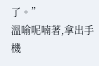了。”
溫喻呢喃著,拿出手機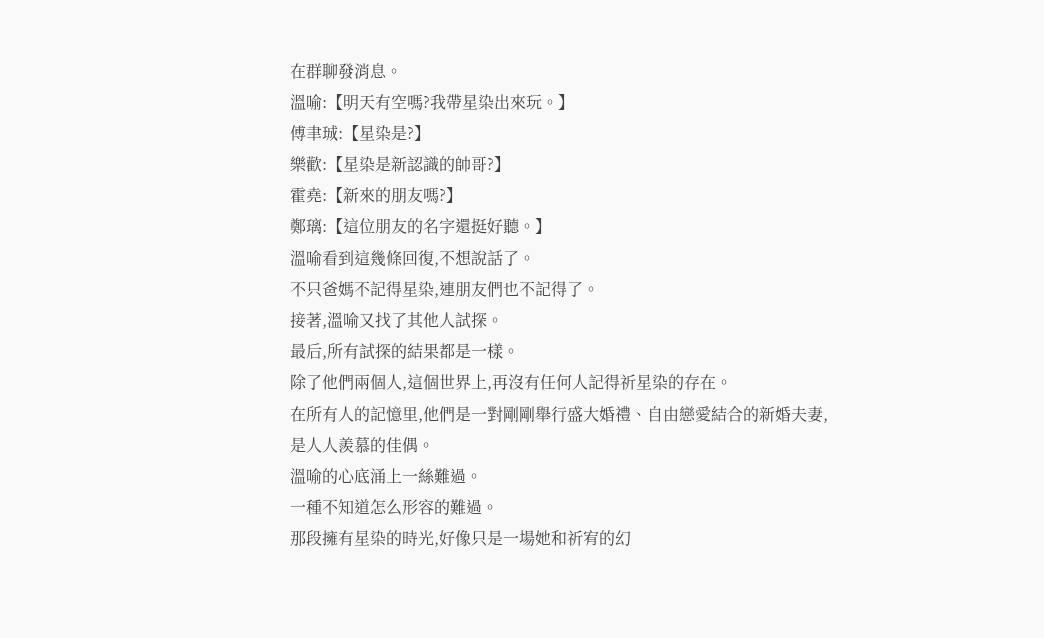在群聊發消息。
溫喻:【明天有空嗎?我帶星染出來玩。】
傅聿珹:【星染是?】
樂歡:【星染是新認識的帥哥?】
霍堯:【新來的朋友嗎?】
鄭璃:【這位朋友的名字還挺好聽。】
溫喻看到這幾條回復,不想說話了。
不只爸媽不記得星染,連朋友們也不記得了。
接著,溫喻又找了其他人試探。
最后,所有試探的結果都是一樣。
除了他們兩個人,這個世界上,再沒有任何人記得祈星染的存在。
在所有人的記憶里,他們是一對剛剛舉行盛大婚禮、自由戀愛結合的新婚夫妻,是人人羨慕的佳偶。
溫喻的心底涌上一絲難過。
一種不知道怎么形容的難過。
那段擁有星染的時光,好像只是一場她和祈宥的幻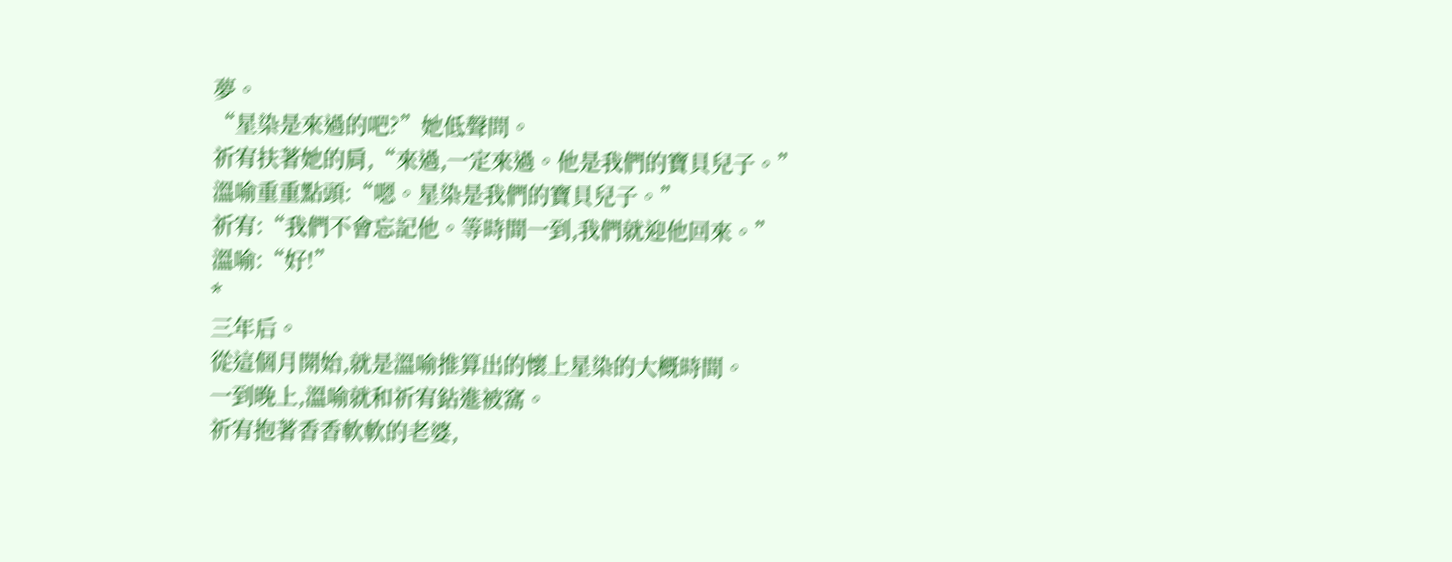夢。
“星染是來過的吧?”她低聲問。
祈宥扶著她的肩,“來過,一定來過。他是我們的寶貝兒子。”
溫喻重重點頭:“嗯。星染是我們的寶貝兒子。”
祈宥:“我們不會忘記他。等時間一到,我們就迎他回來。”
溫喻:“好!”
*
三年后。
從這個月開始,就是溫喻推算出的懷上星染的大概時間。
一到晚上,溫喻就和祈宥鉆進被窩。
祈宥抱著香香軟軟的老婆,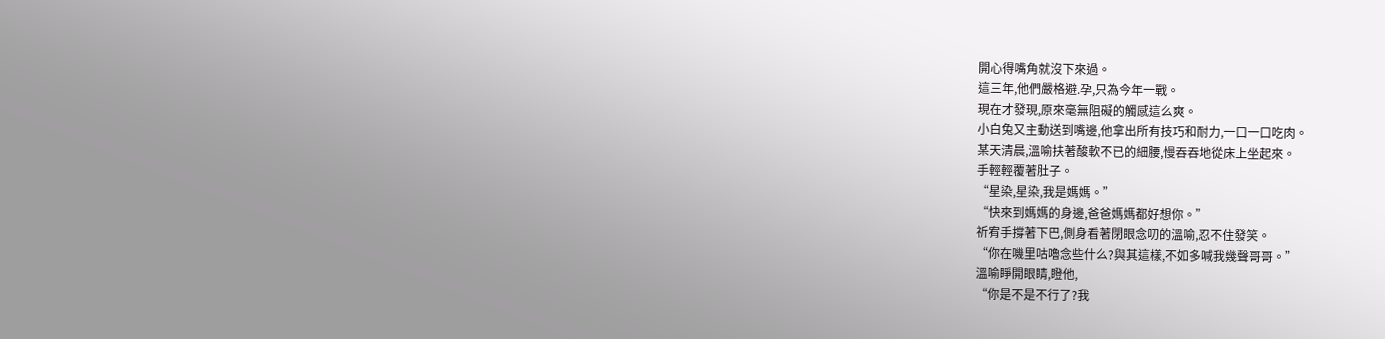開心得嘴角就沒下來過。
這三年,他們嚴格避.孕,只為今年一戰。
現在才發現,原來毫無阻礙的觸感這么爽。
小白兔又主動送到嘴邊,他拿出所有技巧和耐力,一口一口吃肉。
某天清晨,溫喻扶著酸軟不已的細腰,慢吞吞地從床上坐起來。
手輕輕覆著肚子。
“星染,星染,我是媽媽。”
“快來到媽媽的身邊,爸爸媽媽都好想你。”
祈宥手撐著下巴,側身看著閉眼念叨的溫喻,忍不住發笑。
“你在嘰里咕嚕念些什么?與其這樣,不如多喊我幾聲哥哥。”
溫喻睜開眼睛,瞪他,
“你是不是不行了?我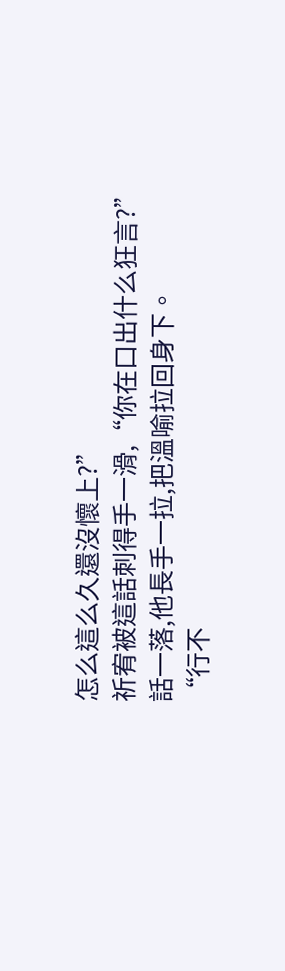怎么這么久還沒懷上?”
祈宥被這話刺得手一滑,“你在口出什么狂言?”
話一落,他長手一拉,把溫喻拉回身下。
“行不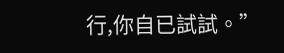行,你自已試試。”